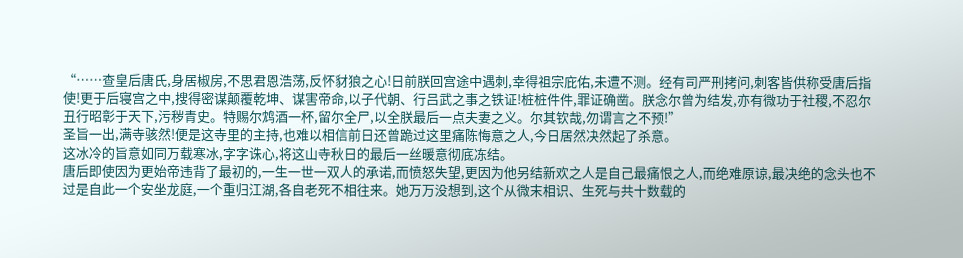“……查皇后唐氏,身居椒房,不思君恩浩荡,反怀豺狼之心!日前朕回宫途中遇刺,幸得祖宗庇佑,未遭不测。经有司严刑拷问,刺客皆供称受唐后指使!更于后寝宫之中,搜得密谋颠覆乾坤、谋害帝命,以子代朝、行吕武之事之铁证!桩桩件件,罪证确凿。朕念尔曾为结发,亦有微功于社稷,不忍尔丑行昭彰于天下,污秽青史。特赐尔鸩酒一杯,留尔全尸,以全朕最后一点夫妻之义。尔其钦哉,勿谓言之不预!”
圣旨一出,满寺骇然!便是这寺里的主持,也难以相信前日还曾跪过这里痛陈悔意之人,今日居然决然起了杀意。
这冰冷的旨意如同万载寒冰,字字诛心,将这山寺秋日的最后一丝暖意彻底冻结。
唐后即使因为更始帝违背了最初的,一生一世一双人的承诺,而愤怒失望,更因为他另结新欢之人是自己最痛恨之人,而绝难原谅,最决绝的念头也不过是自此一个安坐龙庭,一个重归江湖,各自老死不相往来。她万万没想到,这个从微末相识、生死与共十数载的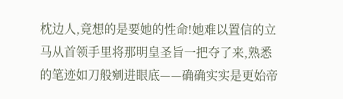枕边人,竟想的是要她的性命!她难以置信的立马从首领手里将那明皇圣旨一把夺了来,熟悉的笔迹如刀般剜进眼底——确确实实是更始帝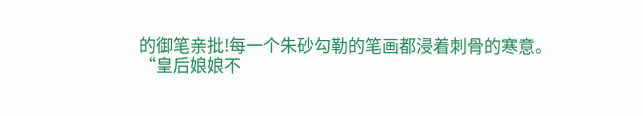的御笔亲批!每一个朱砂勾勒的笔画都浸着刺骨的寒意。
“皇后娘娘不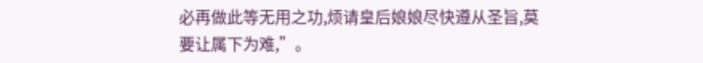必再做此等无用之功,烦请皇后娘娘尽快遵从圣旨,莫要让属下为难,”。